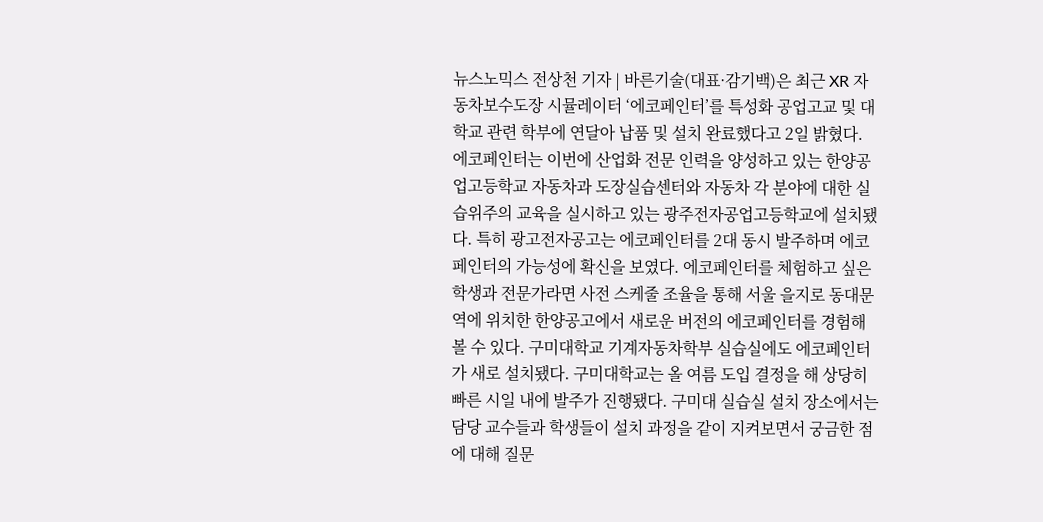뉴스노믹스 전상천 기자 | 바른기술(대표·감기백)은 최근 XR 자동차보수도장 시뮬레이터 ‘에코페인터’를 특성화 공업고교 및 대학교 관련 학부에 연달아 납품 및 설치 완료했다고 2일 밝혔다. 에코페인터는 이번에 산업화 전문 인력을 양성하고 있는 한양공업고등학교 자동차과 도장실습센터와 자동차 각 분야에 대한 실습위주의 교육을 실시하고 있는 광주전자공업고등학교에 설치됐다. 특히 광고전자공고는 에코페인터를 2대 동시 발주하며 에코페인터의 가능성에 확신을 보였다. 에코페인터를 체험하고 싶은 학생과 전문가라면 사전 스케줄 조율을 통해 서울 을지로 동대문역에 위치한 한양공고에서 새로운 버전의 에코페인터를 경험해 볼 수 있다. 구미대학교 기계자동차학부 실습실에도 에코페인터가 새로 설치됐다. 구미대학교는 올 여름 도입 결정을 해 상당히 빠른 시일 내에 발주가 진행됐다. 구미대 실습실 설치 장소에서는 담당 교수들과 학생들이 설치 과정을 같이 지켜보면서 궁금한 점에 대해 질문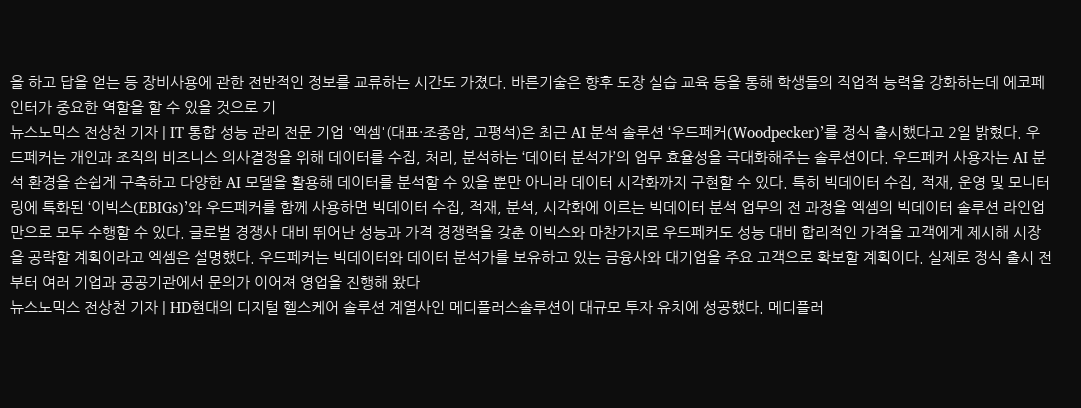을 하고 답을 얻는 등 장비사용에 관한 전반적인 정보를 교류하는 시간도 가졌다. 바른기술은 향후 도장 실습 교육 등을 통해 학생들의 직업적 능력을 강화하는데 에코페인터가 중요한 역할을 할 수 있을 것으로 기
뉴스노믹스 전상천 기자 | IT 통합 성능 관리 전문 기업 '엑셈'(대표·조종암, 고평석)은 최근 AI 분석 솔루션 ‘우드페커(Woodpecker)’를 정식 출시했다고 2일 밝혔다. 우드페커는 개인과 조직의 비즈니스 의사결정을 위해 데이터를 수집, 처리, 분석하는 ‘데이터 분석가’의 업무 효율성을 극대화해주는 솔루션이다. 우드페커 사용자는 AI 분석 환경을 손쉽게 구축하고 다양한 AI 모델을 활용해 데이터를 분석할 수 있을 뿐만 아니라 데이터 시각화까지 구현할 수 있다. 특히 빅데이터 수집, 적재, 운영 및 모니터링에 특화된 ‘이빅스(EBIGs)’와 우드페커를 함께 사용하면 빅데이터 수집, 적재, 분석, 시각화에 이르는 빅데이터 분석 업무의 전 과정을 엑셈의 빅데이터 솔루션 라인업만으로 모두 수행할 수 있다. 글로벌 경쟁사 대비 뛰어난 성능과 가격 경쟁력을 갖춘 이빅스와 마찬가지로 우드페커도 성능 대비 합리적인 가격을 고객에게 제시해 시장을 공략할 계획이라고 엑셈은 설명했다. 우드페커는 빅데이터와 데이터 분석가를 보유하고 있는 금융사와 대기업을 주요 고객으로 확보할 계획이다. 실제로 정식 출시 전부터 여러 기업과 공공기관에서 문의가 이어져 영업을 진행해 왔다
뉴스노믹스 전상천 기자 | HD현대의 디지털 헬스케어 솔루션 계열사인 메디플러스솔루션이 대규모 투자 유치에 성공했다. 메디플러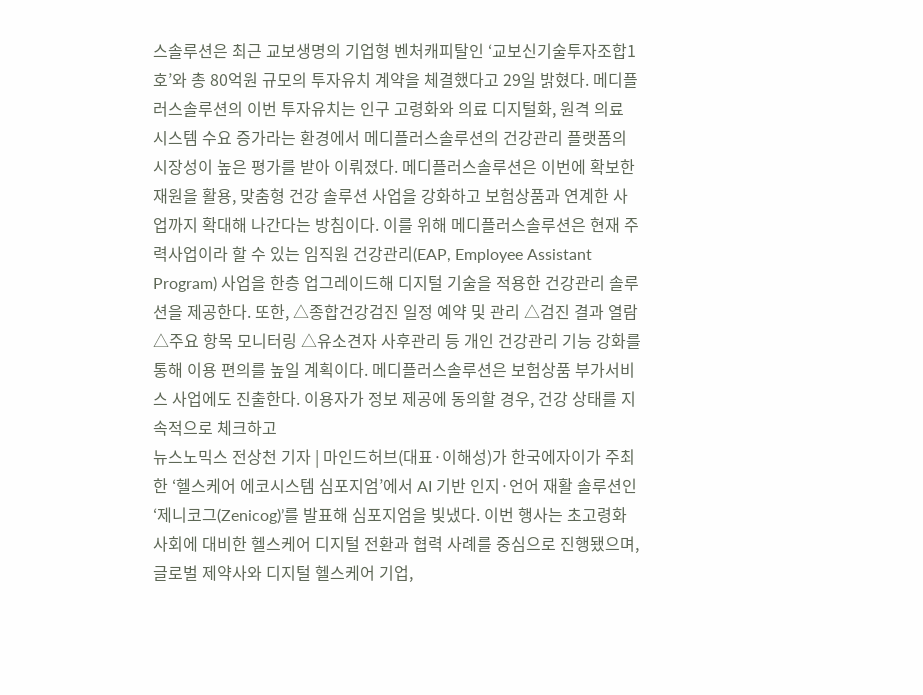스솔루션은 최근 교보생명의 기업형 벤처캐피탈인 ‘교보신기술투자조합1호’와 총 80억원 규모의 투자유치 계약을 체결했다고 29일 밝혔다. 메디플러스솔루션의 이번 투자유치는 인구 고령화와 의료 디지털화, 원격 의료 시스템 수요 증가라는 환경에서 메디플러스솔루션의 건강관리 플랫폼의 시장성이 높은 평가를 받아 이뤄졌다. 메디플러스솔루션은 이번에 확보한 재원을 활용, 맞춤형 건강 솔루션 사업을 강화하고 보험상품과 연계한 사업까지 확대해 나간다는 방침이다. 이를 위해 메디플러스솔루션은 현재 주력사업이라 할 수 있는 임직원 건강관리(EAP, Employee Assistant Program) 사업을 한층 업그레이드해 디지털 기술을 적용한 건강관리 솔루션을 제공한다. 또한, △종합건강검진 일정 예약 및 관리 △검진 결과 열람 △주요 항목 모니터링 △유소견자 사후관리 등 개인 건강관리 기능 강화를 통해 이용 편의를 높일 계획이다. 메디플러스솔루션은 보험상품 부가서비스 사업에도 진출한다. 이용자가 정보 제공에 동의할 경우, 건강 상태를 지속적으로 체크하고
뉴스노믹스 전상천 기자 | 마인드허브(대표·이해성)가 한국에자이가 주최한 ‘헬스케어 에코시스템 심포지엄’에서 AI 기반 인지·언어 재활 솔루션인 ‘제니코그(Zenicog)’를 발표해 심포지엄을 빛냈다. 이번 행사는 초고령화 사회에 대비한 헬스케어 디지털 전환과 협력 사례를 중심으로 진행됐으며, 글로벌 제약사와 디지털 헬스케어 기업,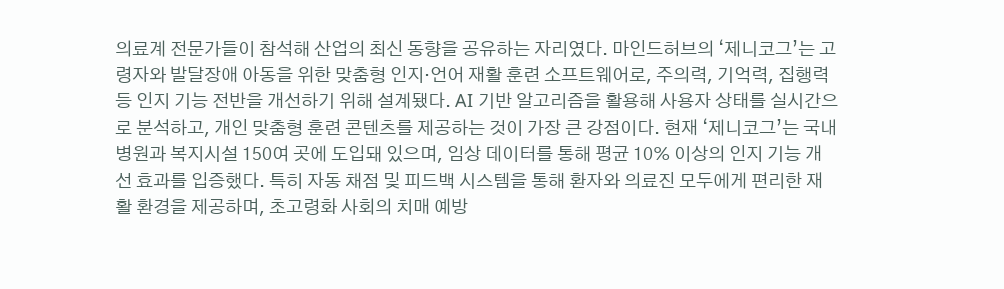의료계 전문가들이 참석해 산업의 최신 동향을 공유하는 자리였다. 마인드허브의 ‘제니코그’는 고령자와 발달장애 아동을 위한 맞춤형 인지·언어 재활 훈련 소프트웨어로, 주의력, 기억력, 집행력 등 인지 기능 전반을 개선하기 위해 설계됐다. AI 기반 알고리즘을 활용해 사용자 상태를 실시간으로 분석하고, 개인 맞춤형 훈련 콘텐츠를 제공하는 것이 가장 큰 강점이다. 현재 ‘제니코그’는 국내 병원과 복지시설 150여 곳에 도입돼 있으며, 임상 데이터를 통해 평균 10% 이상의 인지 기능 개선 효과를 입증했다. 특히 자동 채점 및 피드백 시스템을 통해 환자와 의료진 모두에게 편리한 재활 환경을 제공하며, 초고령화 사회의 치매 예방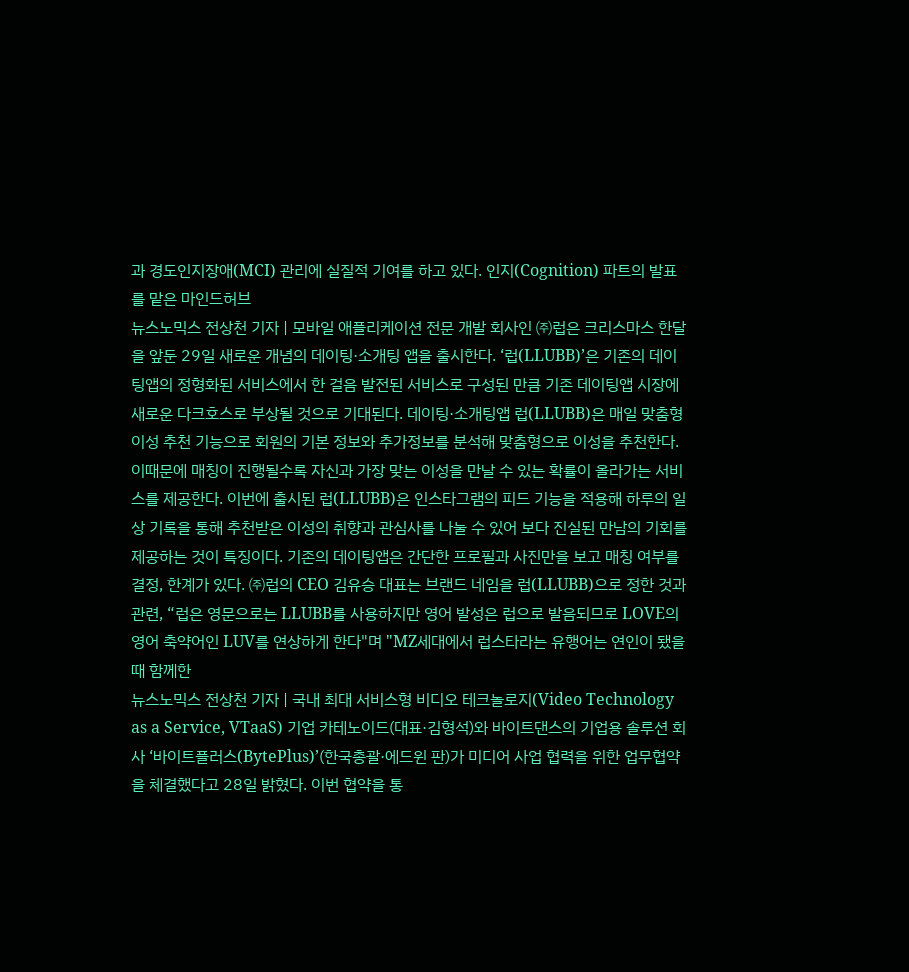과 경도인지장애(MCI) 관리에 실질적 기여를 하고 있다. 인지(Cognition) 파트의 발표를 맡은 마인드허브
뉴스노믹스 전상천 기자 | 모바일 애플리케이션 전문 개발 회사인 ㈜럽은 크리스마스 한달을 앞둔 29일 새로운 개념의 데이팅·소개팅 앱을 출시한다. ‘럽(LLUBB)’은 기존의 데이팅앱의 정형화된 서비스에서 한 걸음 발전된 서비스로 구성된 만큼 기존 데이팅앱 시장에 새로운 다크호스로 부상될 것으로 기대된다. 데이팅·소개팅앱 럽(LLUBB)은 매일 맞춤형 이성 추천 기능으로 회원의 기본 정보와 추가정보를 분석해 맞춤형으로 이성을 추천한다. 이때문에 매칭이 진행될수록 자신과 가장 맞는 이성을 만날 수 있는 확률이 올라가는 서비스를 제공한다. 이번에 출시된 럽(LLUBB)은 인스타그램의 피드 기능을 적용해 하루의 일상 기록을 통해 추천받은 이성의 취향과 관심사를 나눌 수 있어 보다 진실된 만남의 기회를 제공하는 것이 특징이다. 기존의 데이팅앱은 간단한 프로필과 사진만을 보고 매칭 여부를 결정, 한계가 있다. ㈜럽의 CEO 김유승 대표는 브랜드 네임을 럽(LLUBB)으로 정한 것과 관련, “럽은 영문으로는 LLUBB를 사용하지만 영어 발성은 럽으로 발음되므로 LOVE의 영어 축약어인 LUV를 연상하게 한다"며 "MZ세대에서 럽스타라는 유행어는 연인이 됐을 때 함께한
뉴스노믹스 전상천 기자 | 국내 최대 서비스형 비디오 테크놀로지(Video Technology as a Service, VTaaS) 기업 카테노이드(대표·김형석)와 바이트댄스의 기업용 솔루션 회사 ‘바이트플러스(BytePlus)’(한국총괄·에드윈 판)가 미디어 사업 협력을 위한 업무협약을 체결했다고 28일 밝혔다. 이번 협약을 통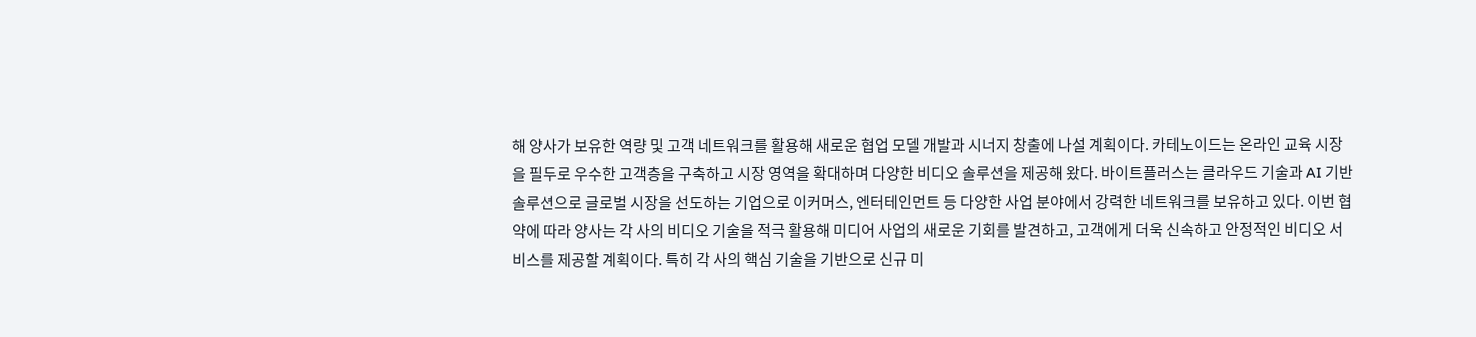해 양사가 보유한 역량 및 고객 네트워크를 활용해 새로운 협업 모델 개발과 시너지 창출에 나설 계획이다. 카테노이드는 온라인 교육 시장을 필두로 우수한 고객층을 구축하고 시장 영역을 확대하며 다양한 비디오 솔루션을 제공해 왔다. 바이트플러스는 클라우드 기술과 AI 기반 솔루션으로 글로벌 시장을 선도하는 기업으로 이커머스, 엔터테인먼트 등 다양한 사업 분야에서 강력한 네트워크를 보유하고 있다. 이번 협약에 따라 양사는 각 사의 비디오 기술을 적극 활용해 미디어 사업의 새로운 기회를 발견하고, 고객에게 더욱 신속하고 안정적인 비디오 서비스를 제공할 계획이다. 특히 각 사의 핵심 기술을 기반으로 신규 미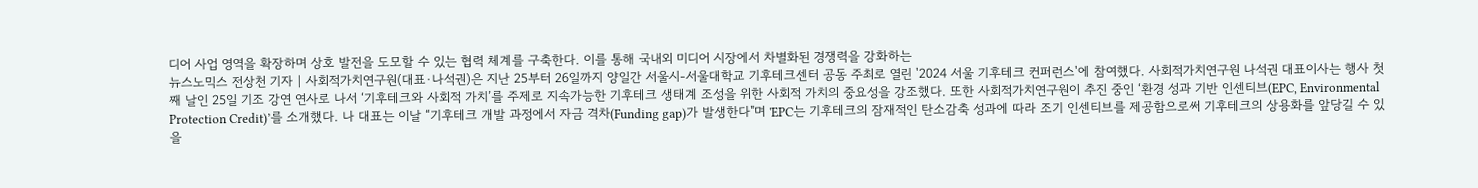디어 사업 영역을 확장하며 상호 발전을 도모할 수 있는 협력 체계를 구축한다. 이를 통해 국내외 미디어 시장에서 차별화된 경쟁력을 강화하는
뉴스노믹스 전상천 기자 | 사회적가치연구원(대표·나석권)은 지난 25부터 26일까지 양일간 서울시-서울대학교 기후테크센터 공동 주최로 열린 '2024 서울 기후테크 컨퍼런스'에 참여했다. 사회적가치연구원 나석권 대표이사는 행사 첫째 날인 25일 기조 강연 연사로 나서 ‘기후테크와 사회적 가치’를 주제로 지속가능한 기후테크 생태계 조성을 위한 사회적 가치의 중요성을 강조했다. 또한 사회적가치연구원이 추진 중인 ‘환경 성과 기반 인센티브(EPC, Environmental Protection Credit)’를 소개했다. 나 대표는 이날 “기후테크 개발 과정에서 자금 격차(Funding gap)가 발생한다"며 'EPC는 기후테크의 잠재적인 탄소감축 성과에 따라 조기 인센티브를 제공함으로써 기후테크의 상용화를 앞당길 수 있을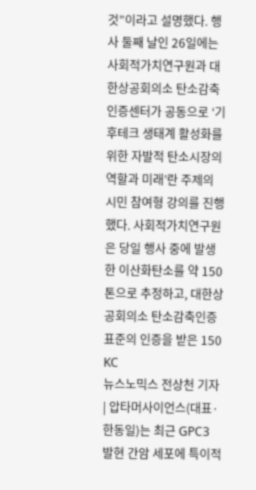것”이라고 설명했다. 행사 둘째 날인 26일에는 사회적가치연구원과 대한상공회의소 탄소감축인증센터가 공동으로 ‘기후테크 생태계 활성화를 위한 자발적 탄소시장의 역할과 미래’란 주제의 시민 참여형 강의를 진행했다. 사회적가치연구원은 당일 행사 중에 발생한 이산화탄소를 약 150톤으로 추정하고, 대한상공회의소 탄소감축인증표준의 인증을 받은 150 KC
뉴스노믹스 전상천 기자 | 압타머사이언스(대표·한동일)는 최근 GPC3 발현 간암 세포에 특이적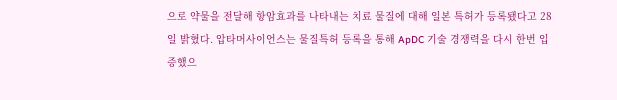으로 약물을 전달해 항암효과를 나타내는 치료 물질에 대해 일본 특허가 등록됐다고 28일 밝혔다. 압타머사이언스는 물질특허 등록을 통해 ApDC 기술 경쟁력을 다시 한번 입증했으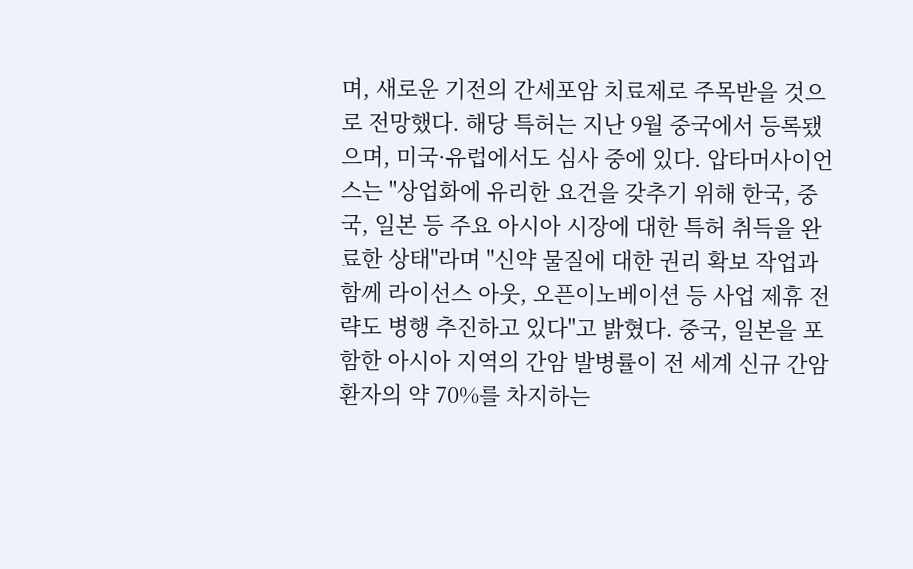며, 새로운 기전의 간세포암 치료제로 주목받을 것으로 전망했다. 해당 특허는 지난 9월 중국에서 등록됐으며, 미국·유럽에서도 심사 중에 있다. 압타머사이언스는 "상업화에 유리한 요건을 갖추기 위해 한국, 중국, 일본 등 주요 아시아 시장에 대한 특허 취득을 완료한 상태"라며 "신약 물질에 대한 권리 확보 작업과 함께 라이선스 아웃, 오픈이노베이션 등 사업 제휴 전략도 병행 추진하고 있다"고 밝혔다. 중국, 일본을 포함한 아시아 지역의 간암 발병률이 전 세계 신규 간암 환자의 약 70%를 차지하는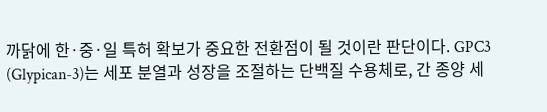까닭에 한·중·일 특허 확보가 중요한 전환점이 될 것이란 판단이다. GPC3 (Glypican-3)는 세포 분열과 성장을 조절하는 단백질 수용체로, 간 종양 세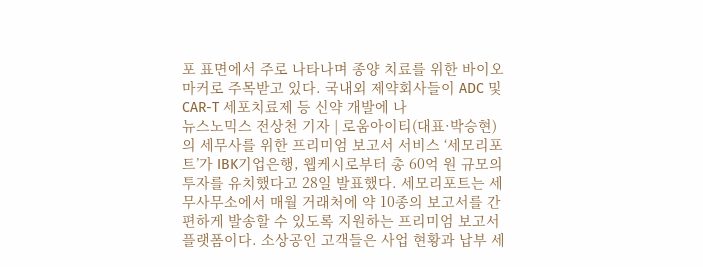포 표면에서 주로 나타나며 종양 치료를 위한 바이오마커로 주목받고 있다. 국내외 제약회사들이 ADC 및 CAR-T 세포치료제 등 신약 개발에 나
뉴스노믹스 전상천 기자 | 로움아이티(대표·박승현)의 세무사를 위한 프리미엄 보고서 서비스 ‘세모리포트’가 IBK기업은행, 웹케시로부터 총 60억 원 규모의 투자를 유치했다고 28일 발표했다. 세모리포트는 세무사무소에서 매월 거래처에 약 10종의 보고서를 간편하게 발송할 수 있도록 지원하는 프리미엄 보고서 플랫폼이다. 소상공인 고객들은 사업 현황과 납부 세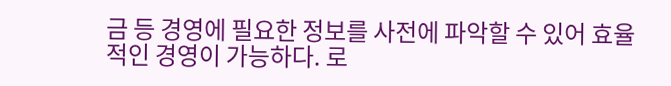금 등 경영에 필요한 정보를 사전에 파악할 수 있어 효율적인 경영이 가능하다. 로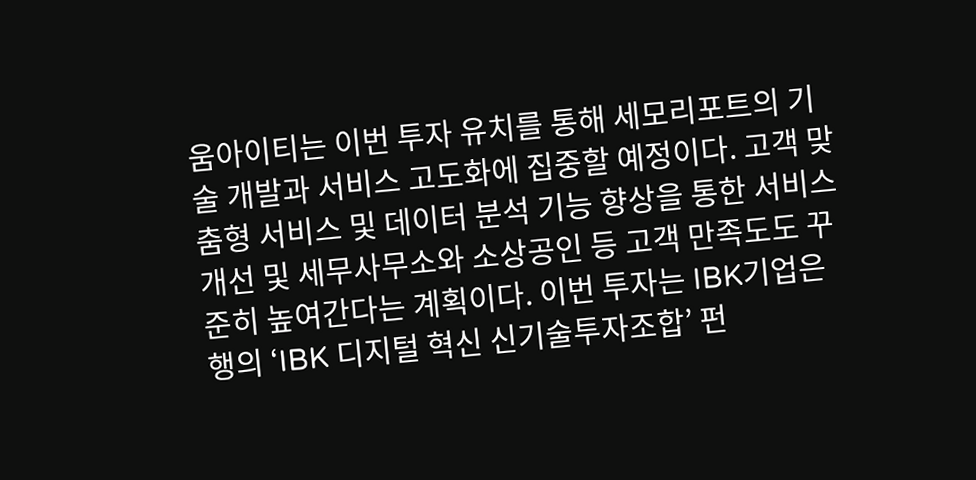움아이티는 이번 투자 유치를 통해 세모리포트의 기술 개발과 서비스 고도화에 집중할 예정이다. 고객 맞춤형 서비스 및 데이터 분석 기능 향상을 통한 서비스 개선 및 세무사무소와 소상공인 등 고객 만족도도 꾸준히 높여간다는 계획이다. 이번 투자는 IBK기업은행의 ‘IBK 디지털 혁신 신기술투자조합’ 펀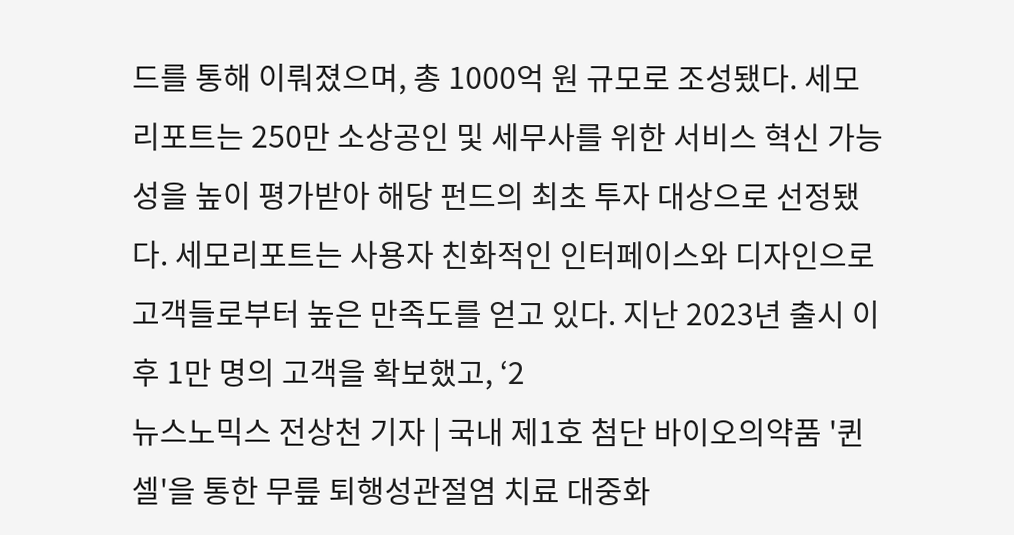드를 통해 이뤄졌으며, 총 1000억 원 규모로 조성됐다. 세모리포트는 250만 소상공인 및 세무사를 위한 서비스 혁신 가능성을 높이 평가받아 해당 펀드의 최초 투자 대상으로 선정됐다. 세모리포트는 사용자 친화적인 인터페이스와 디자인으로 고객들로부터 높은 만족도를 얻고 있다. 지난 2023년 출시 이후 1만 명의 고객을 확보했고, ‘2
뉴스노믹스 전상천 기자 | 국내 제1호 첨단 바이오의약품 '퀸셀'을 통한 무릎 퇴행성관절염 치료 대중화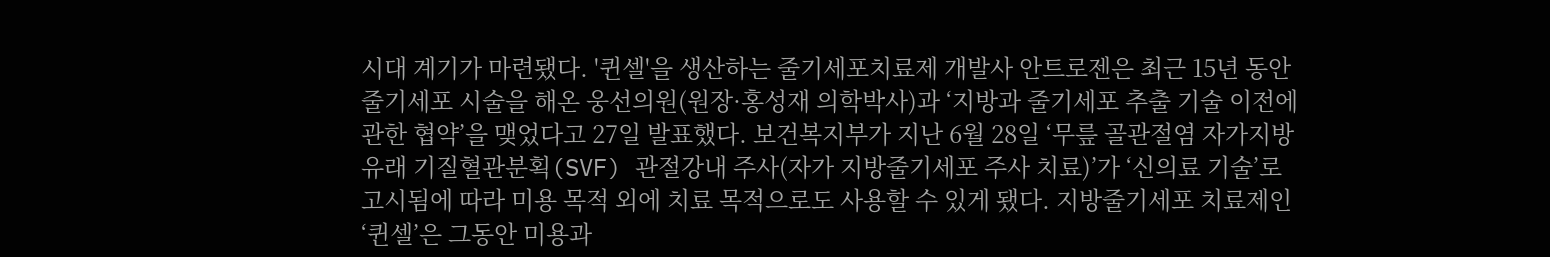시대 계기가 마련됐다. '퀸셀'을 생산하는 줄기세포치료제 개발사 안트로젠은 최근 15년 동안 줄기세포 시술을 해온 웅선의원(원장·홍성재 의학박사)과 ‘지방과 줄기세포 추출 기술 이전에 관한 협약’을 맺었다고 27일 발표했다. 보건복지부가 지난 6월 28일 ‘무릎 골관절염 자가지방 유래 기질혈관분획(SVF) 관절강내 주사(자가 지방줄기세포 주사 치료)’가 ‘신의료 기술’로 고시됨에 따라 미용 목적 외에 치료 목적으로도 사용할 수 있게 됐다. 지방줄기세포 치료제인 ‘퀸셀’은 그동안 미용과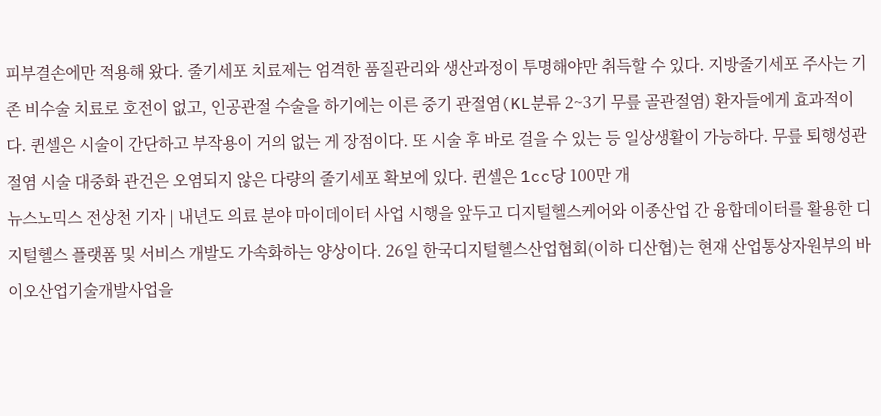피부결손에만 적용해 왔다. 줄기세포 치료제는 엄격한 품질관리와 생산과정이 투명해야만 취득할 수 있다. 지방줄기세포 주사는 기존 비수술 치료로 호전이 없고, 인공관절 수술을 하기에는 이른 중기 관절염(KL분류 2~3기 무릎 골관절염) 환자들에게 효과적이다. 퀸셀은 시술이 간단하고 부작용이 거의 없는 게 장점이다. 또 시술 후 바로 걸을 수 있는 등 일상생활이 가능하다. 무릎 퇴행성관절염 시술 대중화 관건은 오염되지 않은 다량의 줄기세포 확보에 있다. 퀸셀은 1cc당 100만 개
뉴스노믹스 전상천 기자 | 내년도 의료 분야 마이데이터 사업 시행을 앞두고 디지털헬스케어와 이종산업 간 융합데이터를 활용한 디지털헬스 플랫폼 및 서비스 개발도 가속화하는 양상이다. 26일 한국디지털헬스산업협회(이하 디산협)는 현재 산업통상자원부의 바이오산업기술개발사업을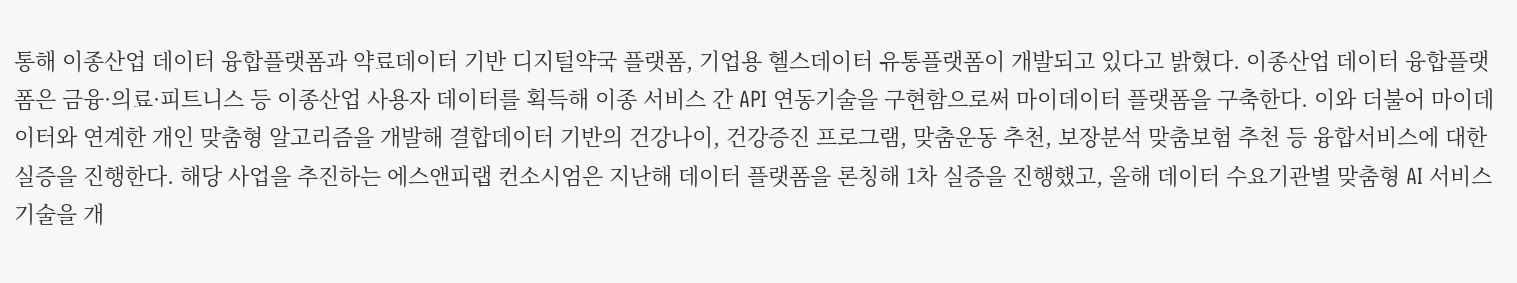통해 이종산업 데이터 융합플랫폼과 약료데이터 기반 디지털약국 플랫폼, 기업용 헬스데이터 유통플랫폼이 개발되고 있다고 밝혔다. 이종산업 데이터 융합플랫폼은 금융·의료·피트니스 등 이종산업 사용자 데이터를 획득해 이종 서비스 간 API 연동기술을 구현함으로써 마이데이터 플랫폼을 구축한다. 이와 더불어 마이데이터와 연계한 개인 맞춤형 알고리즘을 개발해 결합데이터 기반의 건강나이, 건강증진 프로그램, 맞춤운동 추천, 보장분석 맞춤보험 추천 등 융합서비스에 대한 실증을 진행한다. 해당 사업을 추진하는 에스앤피랩 컨소시엄은 지난해 데이터 플랫폼을 론칭해 1차 실증을 진행했고, 올해 데이터 수요기관별 맞춤형 AI 서비스 기술을 개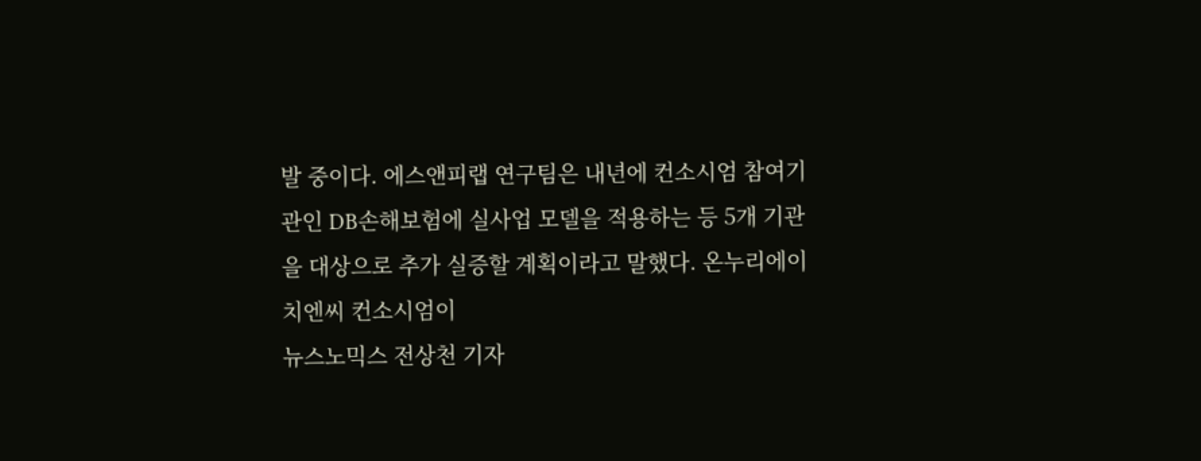발 중이다. 에스앤피랩 연구팀은 내년에 컨소시엄 참여기관인 DB손해보험에 실사업 모델을 적용하는 등 5개 기관을 대상으로 추가 실증할 계획이라고 말했다. 온누리에이치엔씨 컨소시엄이
뉴스노믹스 전상천 기자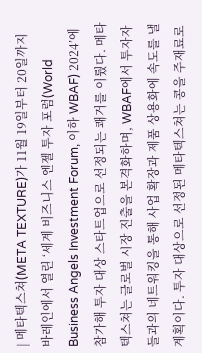| 메타텍스쳐(META TEXTURE)가 11월 19일부터 20일까지 바레인에서 열린 ‘세계 비즈니스 엔젤 투자 포럼(World Business Angels Investment Forum, 이하 WBAF) 2024’에 참가해 투자 대상 스타트업으로 선정되는 쾌거를 이뤘다. 메타텍스쳐는 글로벌 시장 진출을 본격화하며, WBAF에서 투자자들과의 네트워킹을 통해 사업 확장과 제품 상용화에 속도를 낼 계획이다. 투자 대상으로 선정된 메타텍스쳐는 콩을 주재료로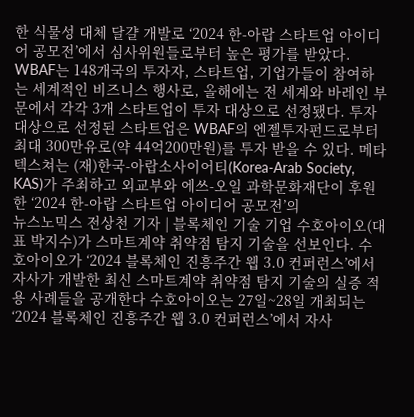한 식물성 대체 달걀 개발로 ‘2024 한-아랍 스타트업 아이디어 공모전’에서 심사위원들로부터 높은 평가를 받았다. WBAF는 148개국의 투자자, 스타트업, 기업가들이 참여하는 세계적인 비즈니스 행사로, 올해에는 전 세계와 바레인 부문에서 각각 3개 스타트업이 투자 대상으로 선정됐다. 투자 대상으로 선정된 스타트업은 WBAF의 엔젤투자펀드로부터 최대 300만유로(약 44억200만원)를 투자 받을 수 있다. 메타텍스쳐는 (재)한국-아랍소사이어티(Korea-Arab Society, KAS)가 주최하고 외교부와 에쓰-오일 과학문화재단이 후원한 ‘2024 한-아랍 스타트업 아이디어 공모전’의
뉴스노믹스 전상천 기자 | 블록체인 기술 기업 수호아이오(대표 박지수)가 스마트계약 취약점 탐지 기술을 선보인다. 수호아이오가 ‘2024 블록체인 진흥주간 웹 3.0 컨퍼런스’에서 자사가 개발한 최신 스마트계약 취약점 탐지 기술의 실증 적용 사례들을 공개한다 수호아이오는 27일~28일 개최되는 ‘2024 블록체인 진흥주간 웹 3.0 컨퍼런스’에서 자사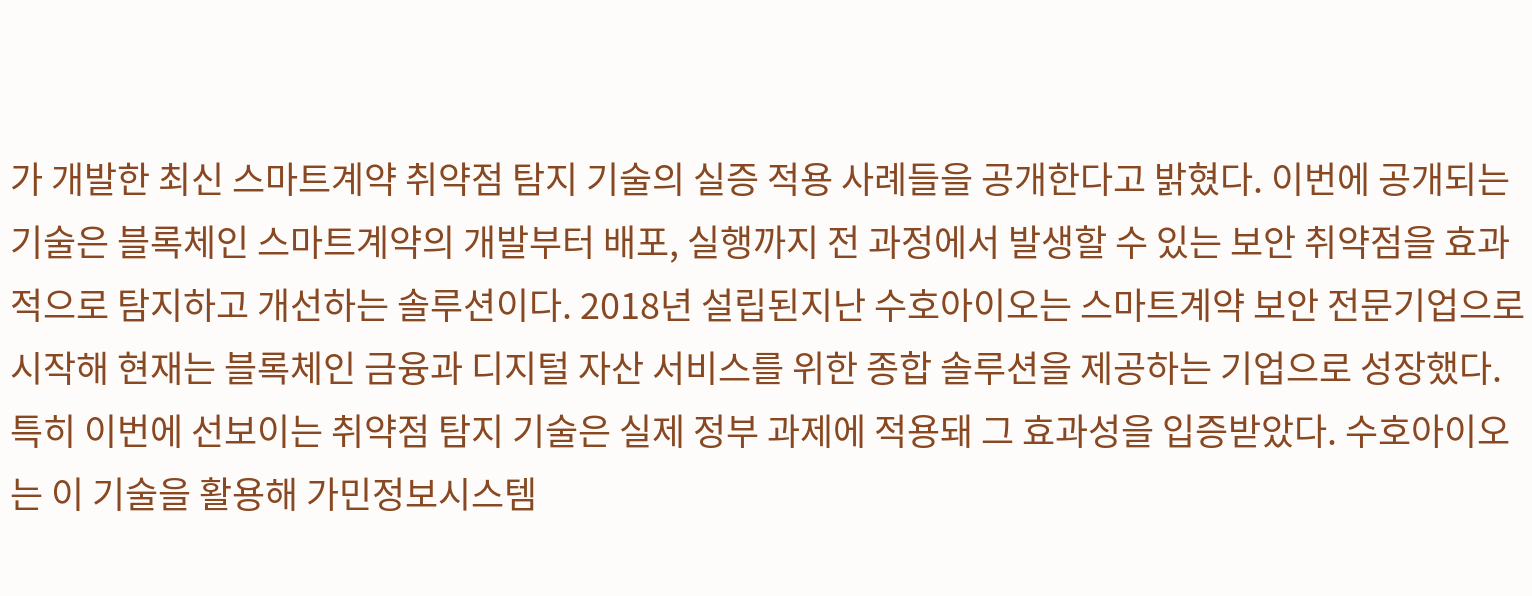가 개발한 최신 스마트계약 취약점 탐지 기술의 실증 적용 사례들을 공개한다고 밝혔다. 이번에 공개되는 기술은 블록체인 스마트계약의 개발부터 배포, 실행까지 전 과정에서 발생할 수 있는 보안 취약점을 효과적으로 탐지하고 개선하는 솔루션이다. 2018년 설립된지난 수호아이오는 스마트계약 보안 전문기업으로 시작해 현재는 블록체인 금융과 디지털 자산 서비스를 위한 종합 솔루션을 제공하는 기업으로 성장했다. 특히 이번에 선보이는 취약점 탐지 기술은 실제 정부 과제에 적용돼 그 효과성을 입증받았다. 수호아이오는 이 기술을 활용해 가민정보시스템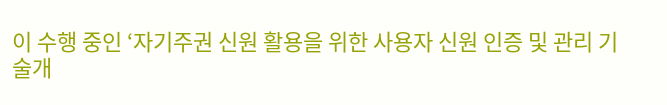이 수행 중인 ‘자기주권 신원 활용을 위한 사용자 신원 인증 및 관리 기술개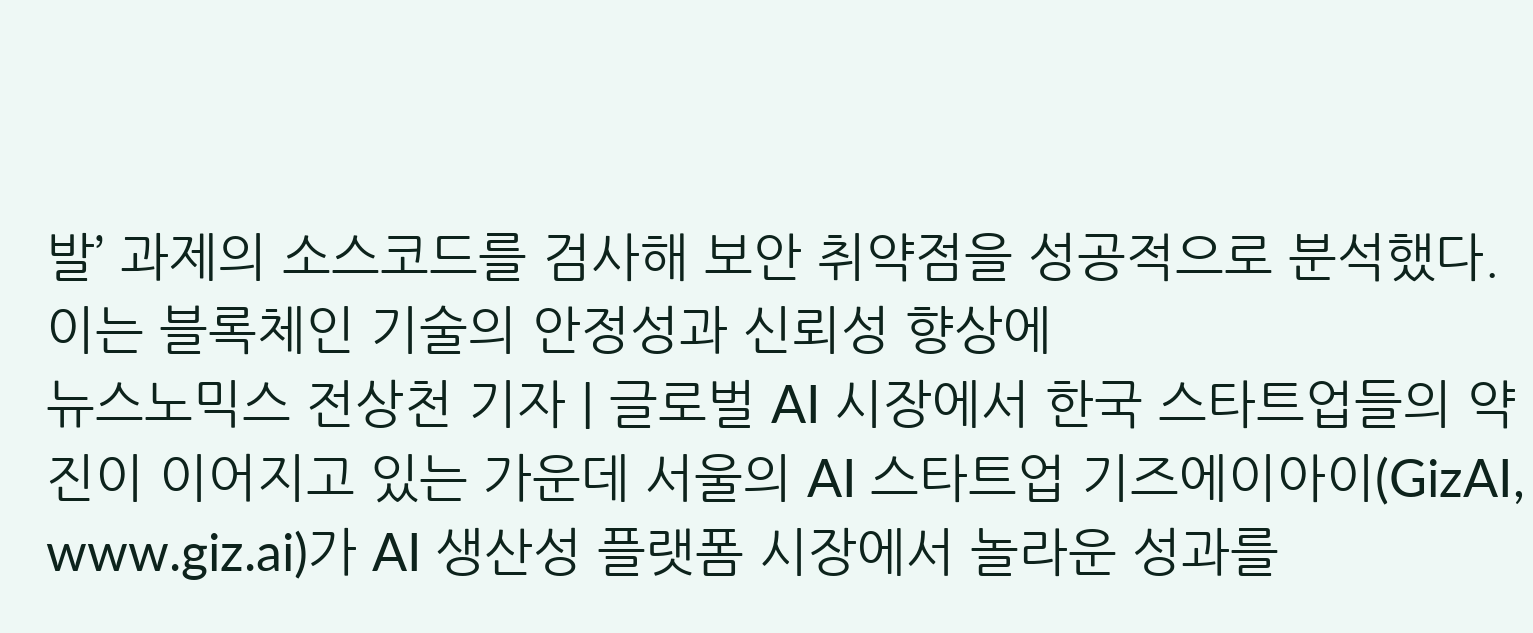발’ 과제의 소스코드를 검사해 보안 취약점을 성공적으로 분석했다. 이는 블록체인 기술의 안정성과 신뢰성 향상에
뉴스노믹스 전상천 기자 | 글로벌 AI 시장에서 한국 스타트업들의 약진이 이어지고 있는 가운데 서울의 AI 스타트업 기즈에이아이(GizAI, www.giz.ai)가 AI 생산성 플랫폼 시장에서 놀라운 성과를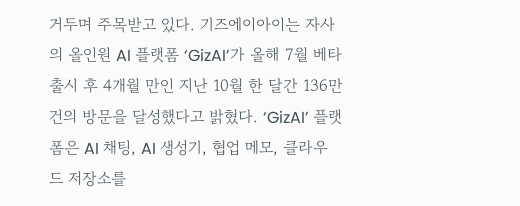거두며 주목받고 있다. 기즈에이아이는 자사의 올인원 AI 플랫폼 ‘GizAI’가 올해 7월 베타 출시 후 4개월 만인 지난 10월 한 달간 136만 건의 방문을 달성했다고 밝혔다. ‘GizAI’ 플랫폼은 AI 채팅, AI 생성기, 협업 메모, 클라우드 저장소를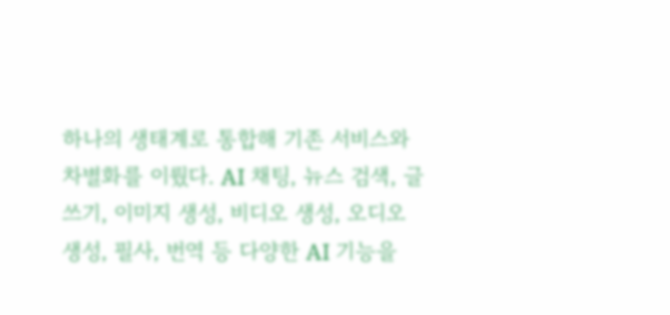하나의 생태계로 통합해 기존 서비스와 차별화를 이뤘다. AI 채팅, 뉴스 검색, 글쓰기, 이미지 생성, 비디오 생성, 오디오 생성, 필사, 번역 등 다양한 AI 기능을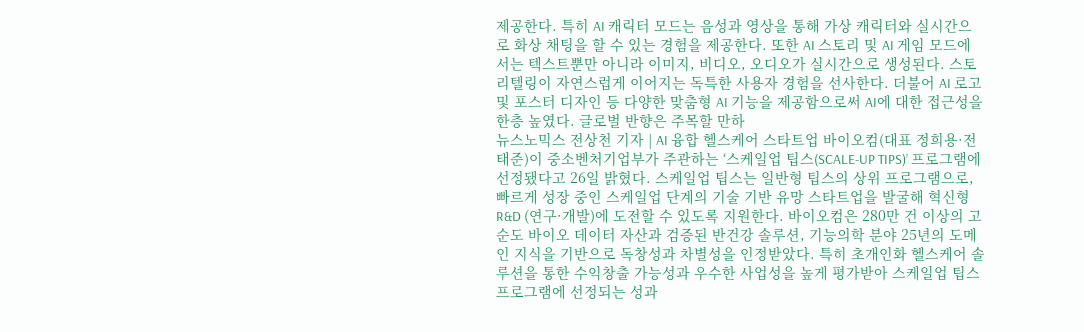제공한다. 특히 AI 캐릭터 모드는 음성과 영상을 통해 가상 캐릭터와 실시간으로 화상 채팅을 할 수 있는 경험을 제공한다. 또한 AI 스토리 및 AI 게임 모드에서는 텍스트뿐만 아니라 이미지, 비디오, 오디오가 실시간으로 생성된다. 스토리텔링이 자연스럽게 이어지는 독특한 사용자 경험을 선사한다. 더불어 AI 로고 및 포스터 디자인 등 다양한 맞춤형 AI 기능을 제공함으로써 AI에 대한 접근성을 한층 높였다. 글로벌 반향은 주목할 만하
뉴스노믹스 전상천 기자 | AI 융합 헬스케어 스타트업 바이오컴(대표 정희용·전태준)이 중소벤처기업부가 주관하는 ‘스케일업 팁스(SCALE-UP TIPS)’ 프로그램에 선정됐다고 26일 밝혔다. 스케일업 팁스는 일반형 팁스의 상위 프로그램으로, 빠르게 성장 중인 스케일업 단계의 기술 기반 유망 스타트업을 발굴해 혁신형 R&D (연구·개발)에 도전할 수 있도록 지원한다. 바이오컴은 280만 건 이상의 고순도 바이오 데이터 자산과 검증된 반건강 솔루션, 기능의학 분야 25년의 도메인 지식을 기반으로 독창성과 차별성을 인정받았다. 특히 초개인화 헬스케어 솔루션을 통한 수익창출 가능성과 우수한 사업성을 높게 평가받아 스케일업 팁스 프로그램에 선정되는 성과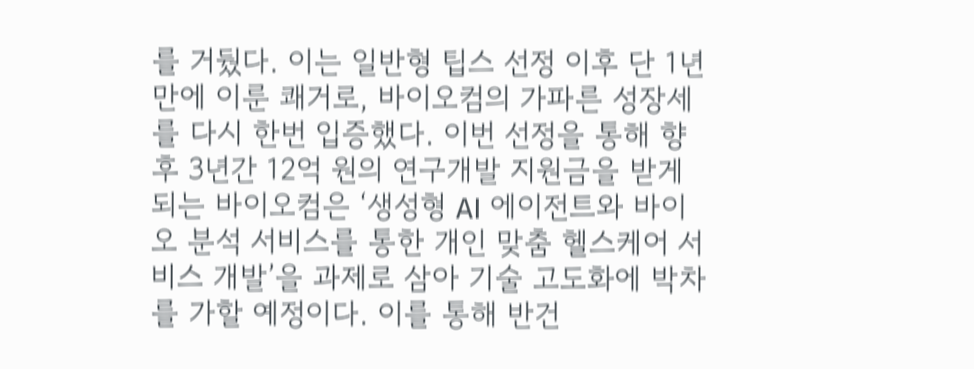를 거뒀다. 이는 일반형 팁스 선정 이후 단 1년 만에 이룬 쾌거로, 바이오컴의 가파른 성장세를 다시 한번 입증했다. 이번 선정을 통해 향후 3년간 12억 원의 연구개발 지원금을 받게 되는 바이오컴은 ‘생성형 AI 에이전트와 바이오 분석 서비스를 통한 개인 맞춤 헬스케어 서비스 개발’을 과제로 삼아 기술 고도화에 박차를 가할 예정이다. 이를 통해 반건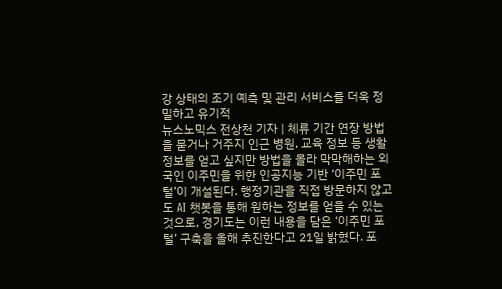강 상태의 조기 예측 및 관리 서비스를 더욱 정밀하고 유기적
뉴스노믹스 전상천 기자 | 체류 기간 연장 방법을 묻거나 거주지 인근 병원, 교육 정보 등 생활정보를 얻고 싶지만 방법을 몰라 막막해하는 외국인 이주민을 위한 인공지능 기반 ‘이주민 포털’이 개설된다. 행정기관을 직접 방문하지 않고도 AI 챗봇을 통해 원하는 정보를 얻을 수 있는 것으로, 경기도는 이런 내용을 담은 ‘이주민 포털’ 구축을 올해 추진한다고 21일 밝혔다. 포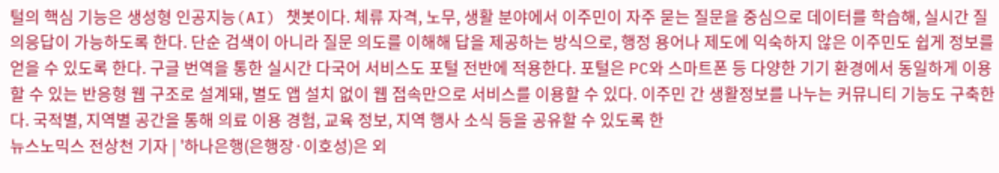털의 핵심 기능은 생성형 인공지능(AI) 챗봇이다. 체류 자격, 노무, 생활 분야에서 이주민이 자주 묻는 질문을 중심으로 데이터를 학습해, 실시간 질의응답이 가능하도록 한다. 단순 검색이 아니라 질문 의도를 이해해 답을 제공하는 방식으로, 행정 용어나 제도에 익숙하지 않은 이주민도 쉽게 정보를 얻을 수 있도록 한다. 구글 번역을 통한 실시간 다국어 서비스도 포털 전반에 적용한다. 포털은 PC와 스마트폰 등 다양한 기기 환경에서 동일하게 이용할 수 있는 반응형 웹 구조로 설계돼, 별도 앱 설치 없이 웹 접속만으로 서비스를 이용할 수 있다. 이주민 간 생활정보를 나누는 커뮤니티 기능도 구축한다. 국적별, 지역별 공간을 통해 의료 이용 경험, 교육 정보, 지역 행사 소식 등을 공유할 수 있도록 한
뉴스노믹스 전상천 기자 | '하나은행(은행장·이호성)은 외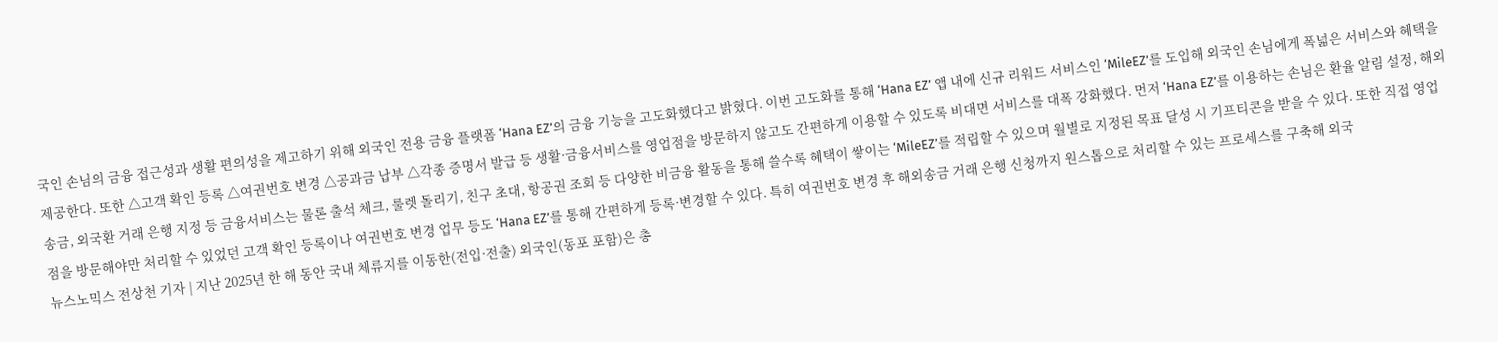국인 손님의 금융 접근성과 생활 편의성을 제고하기 위해 외국인 전용 금융 플랫폼 ‘Hana EZ’의 금융 기능을 고도화했다고 밝혔다. 이번 고도화를 통해 ‘Hana EZ’ 앱 내에 신규 리워드 서비스인 ‘MileEZ’를 도입해 외국인 손님에게 폭넓은 서비스와 혜택을 제공한다. 또한 △고객 확인 등록 △여권번호 변경 △공과금 납부 △각종 증명서 발급 등 생활·금융서비스를 영업점을 방문하지 않고도 간편하게 이용할 수 있도록 비대면 서비스를 대폭 강화했다. 먼저 ‘Hana EZ’를 이용하는 손님은 환율 알림 설정, 해외송금, 외국환 거래 은행 지정 등 금융서비스는 물론 출석 체크, 룰렛 돌리기, 친구 초대, 항공권 조회 등 다양한 비금융 활동을 통해 쓸수록 혜택이 쌓이는 ‘MileEZ’를 적립할 수 있으며 월별로 지정된 목표 달성 시 기프티콘을 받을 수 있다. 또한 직접 영업점을 방문해야만 처리할 수 있었던 고객 확인 등록이나 여권번호 변경 업무 등도 ‘Hana EZ’를 통해 간편하게 등록·변경할 수 있다. 특히 여권번호 변경 후 해외송금 거래 은행 신청까지 원스톱으로 처리할 수 있는 프로세스를 구축해 외국
뉴스노믹스 전상천 기자 | 지난 2025년 한 해 동안 국내 체류지를 이동한(전입·전출) 외국인(동포 포함)은 총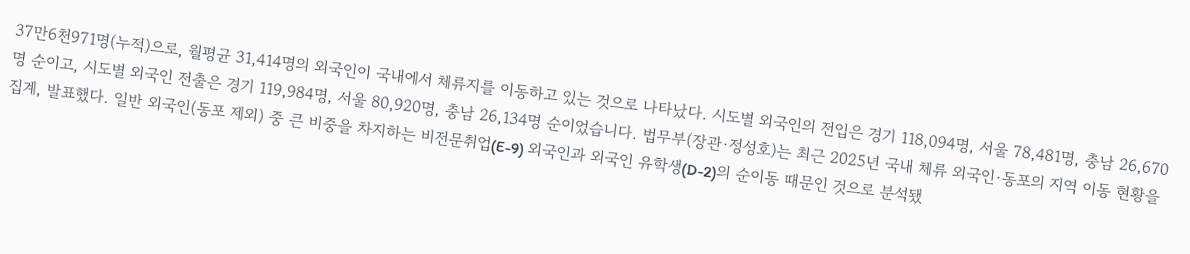37만6천971명(누적)으로, 월평균 31,414명의 외국인이 국내에서 체류지를 이동하고 있는 것으로 나타났다. 시도별 외국인의 전입은 경기 118,094명, 서울 78,481명, 충남 26,670명 순이고, 시도별 외국인 전출은 경기 119,984명, 서울 80,920명, 충남 26,134명 순이었습니다. 법무부(장관·정성호)는 최근 2025년 국내 체류 외국인·동포의 지역 이동 현황을 집계, 발표했다. 일반 외국인(동포 제외) 중 큰 비중을 차지하는 비전문취업(E-9) 외국인과 외국인 유학생(D-2)의 순이동 때문인 것으로 분석됐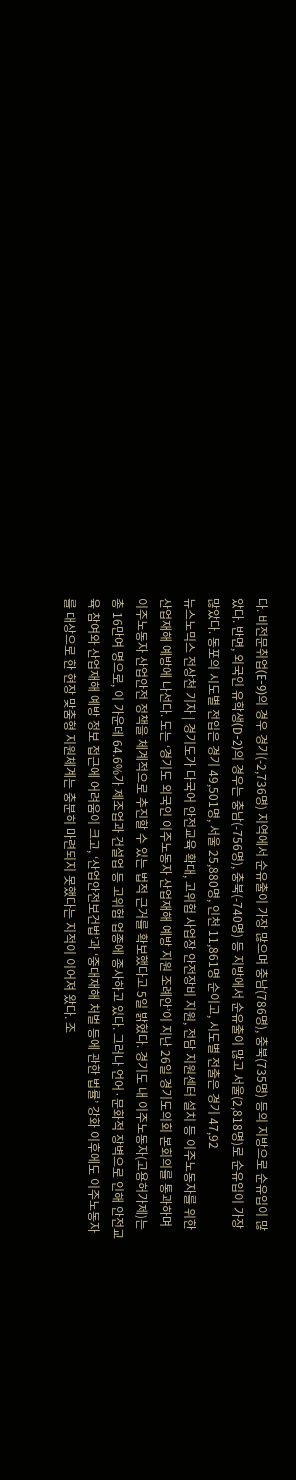다. 비전문취업(E-9)의 경우 경기(-2,736명) 지역에서 순유출이 가장 많으며 충남(786명), 충북(735명) 등의 지방으로 순유입이 많았다. 반면, 외국인 유학생(D-2)의 경우는 충남(-756명), 충북(-740명) 등 지방에서 순유출이 많고 서울(2,818명)로 순유입이 가장 많았다. 동포의 시도별 전입은 경기 49,501명, 서울 25,880명, 인천 11,861명 순이고, 시도별 전출은 경기 47,92
뉴스노믹스 전상천 기자 | 경기도가 다국어 안전교육 확대, 고위험 사업장 안전장비 지원, 전담 지원센터 설치 등 이주노동자를 위한 산업재해 예방에 나선다. 도는 ‘경기도 외국인 이주노동자 산업재해 예방 지원 조례안’이 지난 26일 경기도의회 본회의를 통과하며 이주노동자 산업안전 정책을 체계적으로 추진할 수 있는 법적 근거를 확보했다고 5일 밝혔다. 경기도 내 이주노동자(고용허가제)는 총 16만여 명으로, 이 가운데 64.6%가 제조업과 건설업 등 고위험 업종에 종사하고 있다. 그러나 언어·문화적 장벽으로 인해 안전교육 참여와 산업재해 예방 정보 접근에 어려움이 크고, ‘산업안전보건법’과 ‘중대재해 처벌 등에 관한 법률’ 강화 이후에도 이주노동자를 대상으로 한 현장 맞춤형 지원체계는 충분히 마련되지 못했다는 지적이 이어져 왔다. 조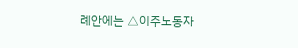례안에는 △이주노동자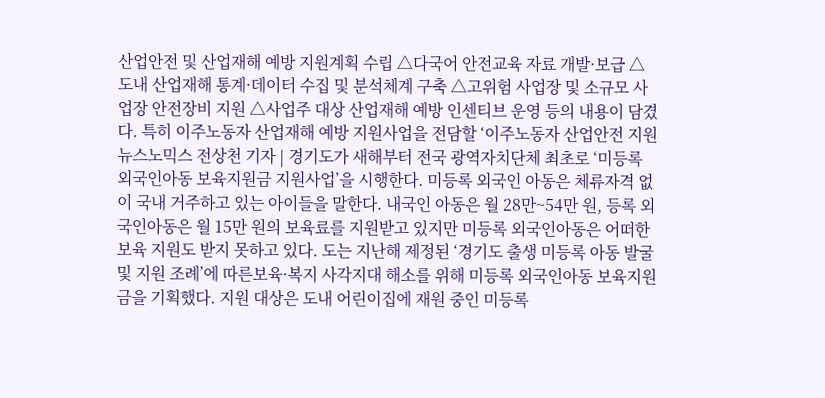산업안전 및 산업재해 예방 지원계획 수립 △다국어 안전교육 자료 개발·보급 △도내 산업재해 통계·데이터 수집 및 분석체계 구축 △고위험 사업장 및 소규모 사업장 안전장비 지원 △사업주 대상 산업재해 예방 인센티브 운영 등의 내용이 담겼다. 특히 이주노동자 산업재해 예방 지원사업을 전담할 ‘이주노동자 산업안전 지원
뉴스노믹스 전상천 기자 | 경기도가 새해부터 전국 광역자치단체 최초로 ‘미등록 외국인아동 보육지원금 지원사업’을 시행한다. 미등록 외국인 아동은 체류자격 없이 국내 거주하고 있는 아이들을 말한다. 내국인 아동은 월 28만~54만 원, 등록 외국인아동은 월 15만 원의 보육료를 지원받고 있지만 미등록 외국인아동은 어떠한 보육 지원도 받지 못하고 있다. 도는 지난해 제정된 ‘경기도 출생 미등록 아동 발굴 및 지원 조례’에 따른보육·복지 사각지대 해소를 위해 미등록 외국인아동 보육지원금을 기획했다. 지원 대상은 도내 어린이집에 재원 중인 미등록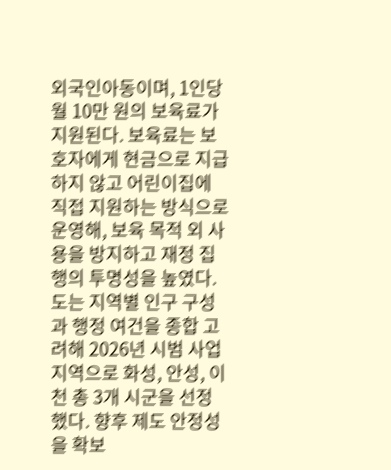외국인아동이며, 1인당 월 10만 원의 보육료가 지원된다. 보육료는 보호자에게 현금으로 지급하지 않고 어린이집에 직접 지원하는 방식으로 운영해, 보육 목적 외 사용을 방지하고 재정 집행의 투명성을 높였다. 도는 지역별 인구 구성과 행정 여건을 종합 고려해 2026년 시범 사업 지역으로 화성, 안성, 이천 총 3개 시군을 선정했다. 향후 제도 안정성을 확보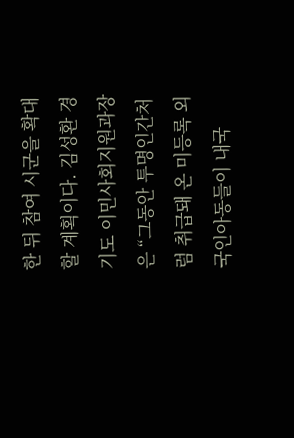한 뒤 참여 시군을 확대할 계획이다. 김성환 경기도 이민사회지원과장은 “그동안 투명인간처럼 취급돼 온 미등록 외국인아동들이 내국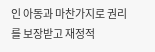인 아동과 마찬가지로 권리를 보장받고 재정적